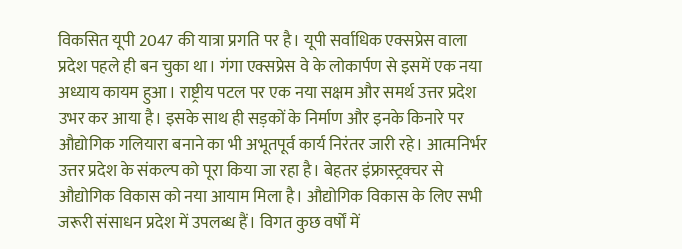विकसित यूपी 2047 की यात्रा प्रगति पर है। यूपी सर्वाधिक एक्सप्रेस वाला प्रदेश पहले ही बन चुका था। गंगा एक्सप्रेस वे के लोकार्पण से इसमें एक नया अध्याय कायम हुआ। राष्ट्रीय पटल पर एक नया सक्षम और समर्थ उत्तर प्रदेश उभर कर आया है। इसके साथ ही सड़कों के निर्माण और इनके किनारे पर औद्योगिक गलियारा बनाने का भी अभूतपूर्व कार्य निरंतर जारी रहे। आत्मनिर्भर उत्तर प्रदेश के संकल्प को पूरा किया जा रहा है। बेहतर इंफ्रास्ट्रक्चर से औद्योगिक विकास को नया आयाम मिला है। औद्योगिक विकास के लिए सभी जरूरी संसाधन प्रदेश में उपलब्ध हैं। विगत कुछ वर्षों में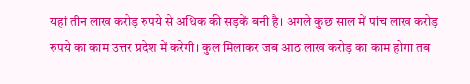यहां तीन लाख करोड़ रुपये से अधिक की सड़कें बनी है। अगले कुछ साल में पांच लाख करोड़ रुपये का काम उत्तर प्रदेश में करेगी। कुल मिलाकर जब आठ लाख करोड़ का काम होगा तब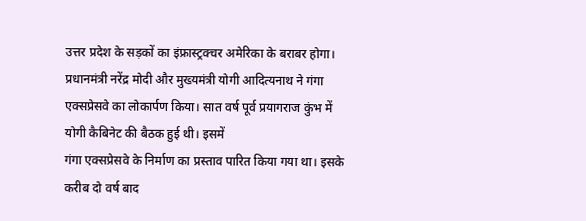उत्तर प्रदेश के सड़कों का इंफ्रास्ट्रक्चर अमेरिका के बराबर होगा। प्रधानमंत्री नरेंद्र मोदी और मुख्यमंत्री योगी आदित्यनाथ ने गंगा एक्सप्रेसवे का लोकार्पण किया। सात वर्ष पूर्व प्रयागराज कुंभ में योगी कैबिनेट की बैठक हुई थी। इसमें
गंगा एक्सप्रेसवे के निर्माण का प्रस्ताव पारित किया गया था। इसके करीब दो वर्ष बाद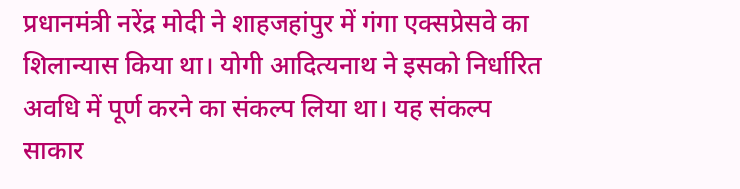प्रधानमंत्री नरेंद्र मोदी ने शाहजहांपुर में गंगा एक्सप्रेसवे का शिलान्यास किया था। योगी आदित्यनाथ ने इसको निर्धारित अवधि में पूर्ण करने का संकल्प लिया था। यह संकल्प साकार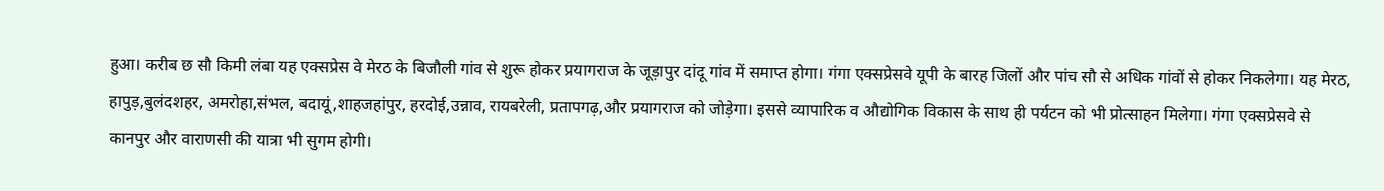हुआ। करीब छ सौ किमी लंबा यह एक्सप्रेस वे मेरठ के बिजौली गांव से शुरू होकर प्रयागराज के जूड़ापुर दांदू गांव में समाप्त होगा। गंगा एक्सप्रेसवे यूपी के बारह जिलों और पांच सौ से अधिक गांवों से होकर निकलेगा। यह मेरठ, हापुड़,बुलंदशहर, अमरोहा,संभल, बदायूं,शाहजहांपुर, हरदोई,उन्नाव, रायबरेली, प्रतापगढ़,और प्रयागराज को जोड़ेगा। इससे व्यापारिक व औद्योगिक विकास के साथ ही पर्यटन को भी प्रोत्साहन मिलेगा। गंगा एक्सप्रेसवे से कानपुर और वाराणसी की यात्रा भी सुगम होगी।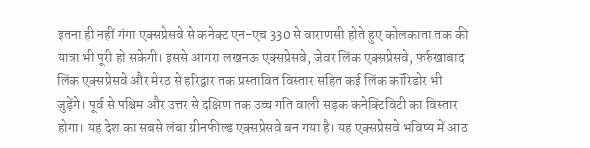इतना ही नहीं गंगा एक्सप्रेसवे से कनेक्ट एन-एच 330 से वाराणसी होते हुए कोलकाता तक की यात्रा भी पूरी हो सकेगी। इससे आगरा लखनऊ एक्सप्रेसवे, जेवर लिंक एक्सप्रेसवे, फर्रुखाबाद लिंक एक्सप्रेसवे और मेरठ से हरिद्वार तक प्रस्तावित विस्तार सहित कई लिंक कॉरिडोर भी जुड़ेंगे। पूर्व से पश्चिम और उत्तर से दक्षिण तक उच्च गति वाली सड़क कनेक्टिविटी का विस्तार होगा। यह देश का सबसे लंबा ग्रीनफील्ड एक्सप्रेसवे बन गया है। यह एक्सप्रेसवे भविष्य में आठ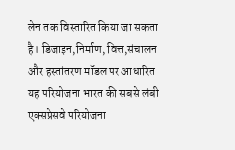लेन तक विस्तारित किया जा सकता है। डिजाइन,निर्माण, वित्त,संचालन और हस्तांतरण मॉडल पर आधारित यह परियोजना भारत की सबसे लंबी एक्सप्रेसवे परियोजना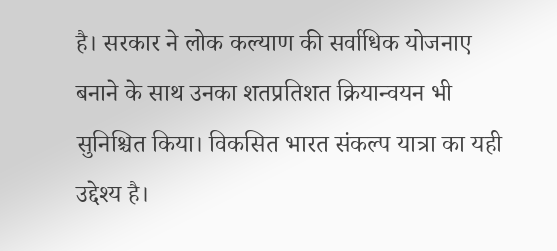है। सरकार ने लोक कल्याण की सर्वाधिक योजनाए बनाने के साथ उनका शतप्रतिशत क्रियान्वयन भी सुनिश्चित किया। विकसित भारत संकल्प यात्रा का यही उद्देश्य है।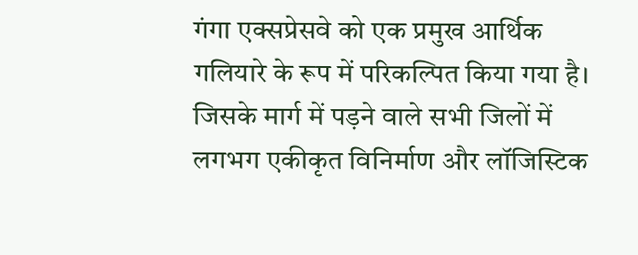गंगा एक्सप्रेसवे को एक प्रमुख आर्थिक गलियारे के रूप में परिकल्पित किया गया है। जिसके मार्ग में पड़ने वाले सभी जिलों में लगभग एकीकृत विनिर्माण और लॉजिस्टिक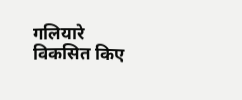गलियारे विकसित किए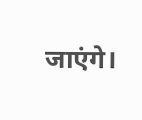जाएंगे।